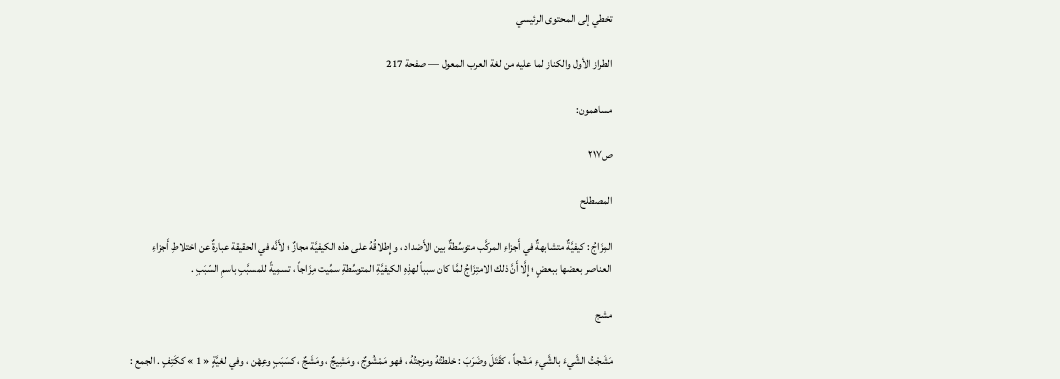تخطي إلى المحتوى الرئيسي

الطراز الأول والكناز لما عليه من لغة العرب المعول — صفحة 217

مساهمون:

ص٢١٧

المصطلح

المِزَاجُ : كيفيَّةٌ متشابهةٌ في أَجزاءِ المركَّب متوسِّطةٌ بين الأَضداد ، وإِطلاقُهُ على هذه الكيفيَّة مجازٌ ؛ لأَنَّه في الحقيقة عبارةٌ عن اختلاطِ أَجزاءِ العناصر بعضها ببعضٍ ؛ إِلَّا أَنَّ ذلك الامتِزَاجُ لمَّا كان سبباً لهذِهِ الكيفيَّةِ المتوسِّطةِ سمِّيت مِزَاجاً ، تسمِيةً للمسبَّبِ باسمِ السّبَبِ .

مشج

مَشَجْتُ الشَّيءَ بالشَّيءِ مَشْجاً ، كقَتَلَ وضَرَبَ : خلطتُهُ ومزجتُهُ ، فهو مَمْشُوجٌ ، ومَشِيجٌ ، ومَشَجٌ ، كسَبَبٍ وعِهْن ، وفي لغيَّةٍ « 1 » ككَتِفٍ . الجمع :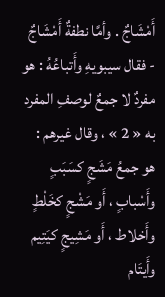أَمْشَاجٌ . وأمَّا نطفةٌ أَمْشَاجٌ - فقال سيبويهِ وأَتباعُهُ : هو مفردٌ لا جمعٌ لوصفِ المفرد به « 2 » ، وقال غيرهم : هو جمعُ مَشَجٍ كسَبَبٍ وأَسْبابٍ ، أَو مَشْجٍ كخَلْطٍ وأَخلاط ، أَو مَشِيجٍ كيَتِيم وأَيتَام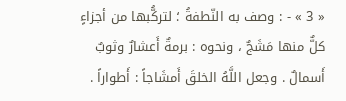« 3 » - : وصف به النّطفةُ ؛ لتركُّبها من أجزاءٍ كلٌّ منها مَشَجٌ ، ونحوه : برمةٌ أَعشارٌ وثوبٌ أَسمالٌ . وجعل اللَّهُ الخلقَ أَمشَاجاً : أَطواراً .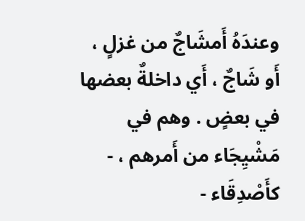وعندَهُ أَمشَاجٌ من غزلٍ ، أَو شَاجٌ ، أَي داخلةٌ بعضها في بعضٍ . وهم في مَشْيِجَاء من أَمرهم ، - كأَصْدِقَاء -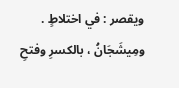ويقصر : في اختلاطٍ . ومِيشَجَانُ ، بالكسرِ وفتحِ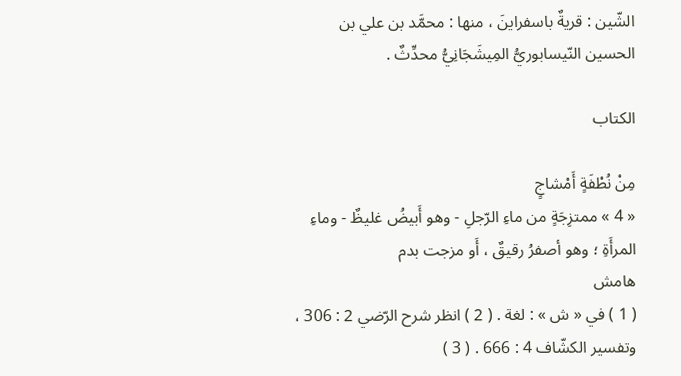الشّين : قريةٌ باسفراينَ ، منها : محمَّد بن علي بن الحسين النّيسابوريُّ المِيشَجَانِيُّ محدِّثٌ .

الكتاب

مِنْ نُطْفَةٍ أَمْشاجٍ
« 4 » ممتزِجَةٍ من ماءِ الرّجلِ - وهو أَبيضُ غليظٌ - وماءِ المرأَةِ ؛ وهو أصفرُ رقيقٌ ، أَو مزجت بدم
هامش
( 1 ) في « ش » : لغة . ( 2 ) انظر شرح الرّضي 2 : 306 ، وتفسير الكشّاف 4 : 666 . ( 3 )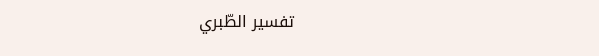تفسير الطّبري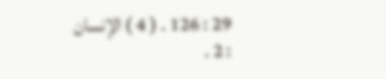29 : 126 . ( 4 ) الإنسان : 2 .